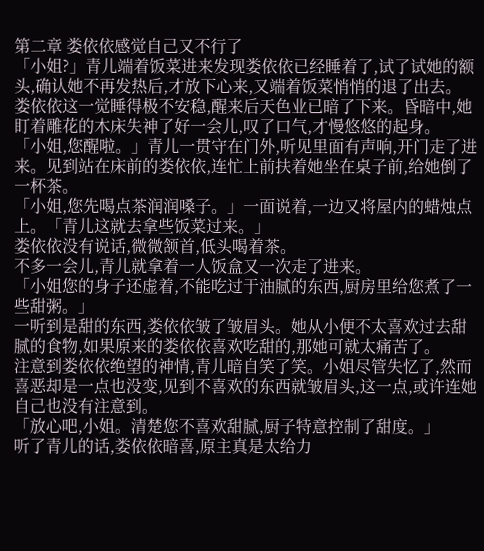第二章 娄依依感觉自己又不行了
「小姐?」青儿端着饭菜进来发现娄依依已经睡着了,试了试她的额头,确认她不再发热后,才放下心来,又端着饭菜悄悄的退了出去。
娄依依这一觉睡得极不安稳,醒来后天色业已暗了下来。昏暗中,她盯着雕花的木床失神了好一会儿,叹了口气,才慢悠悠的起身。
「小姐,您醒啦。」青儿一贯守在门外,听见里面有声响,开门走了进来。见到站在床前的娄依依,连忙上前扶着她坐在桌子前,给她倒了一杯茶。
「小姐,您先喝点茶润润嗓子。」一面说着,一边又将屋内的蜡烛点上。「青儿这就去拿些饭菜过来。」
娄依依没有说话,微微颔首,低头喝着茶。
不多一会儿,青儿就拿着一人饭盒又一次走了进来。
「小姐您的身子还虚着,不能吃过于油腻的东西,厨房里给您煮了一些甜粥。」
一听到是甜的东西,娄依依皱了皱眉头。她从小便不太喜欢过去甜腻的食物,如果原来的娄依依喜欢吃甜的,那她可就太痛苦了。
注意到娄依依绝望的神情,青儿暗自笑了笑。小姐尽管失忆了,然而喜恶却是一点也没变,见到不喜欢的东西就皱眉头,这一点,或许连她自己也没有注意到。
「放心吧,小姐。清楚您不喜欢甜腻,厨子特意控制了甜度。」
听了青儿的话,娄依依暗喜,原主真是太给力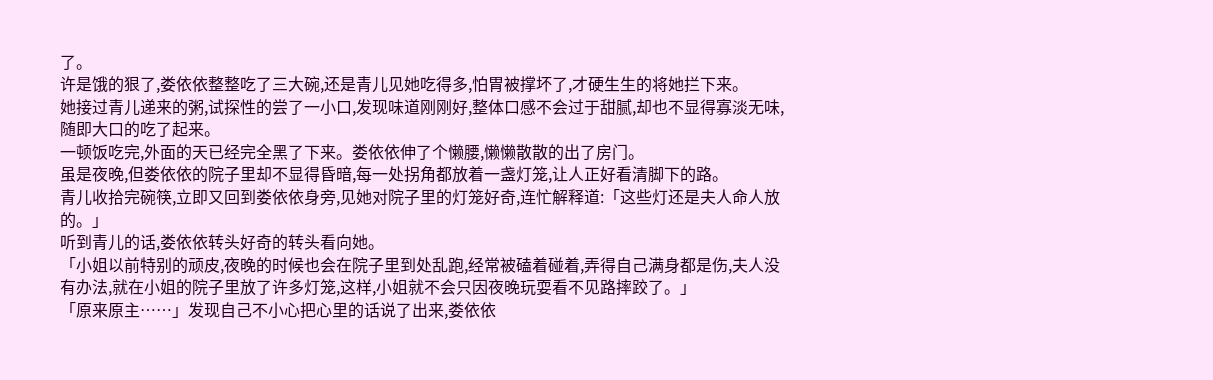了。
许是饿的狠了,娄依依整整吃了三大碗,还是青儿见她吃得多,怕胃被撑坏了,才硬生生的将她拦下来。
她接过青儿递来的粥,试探性的尝了一小口,发现味道刚刚好,整体口感不会过于甜腻,却也不显得寡淡无味,随即大口的吃了起来。
一顿饭吃完,外面的天已经完全黑了下来。娄依依伸了个懒腰,懒懒散散的出了房门。
虽是夜晚,但娄依依的院子里却不显得昏暗,每一处拐角都放着一盏灯笼,让人正好看清脚下的路。
青儿收拾完碗筷,立即又回到娄依依身旁,见她对院子里的灯笼好奇,连忙解释道:「这些灯还是夫人命人放的。」
听到青儿的话,娄依依转头好奇的转头看向她。
「小姐以前特别的顽皮,夜晚的时候也会在院子里到处乱跑,经常被磕着碰着,弄得自己满身都是伤,夫人没有办法,就在小姐的院子里放了许多灯笼,这样,小姐就不会只因夜晚玩耍看不见路摔跤了。」
「原来原主……」发现自己不小心把心里的话说了出来,娄依依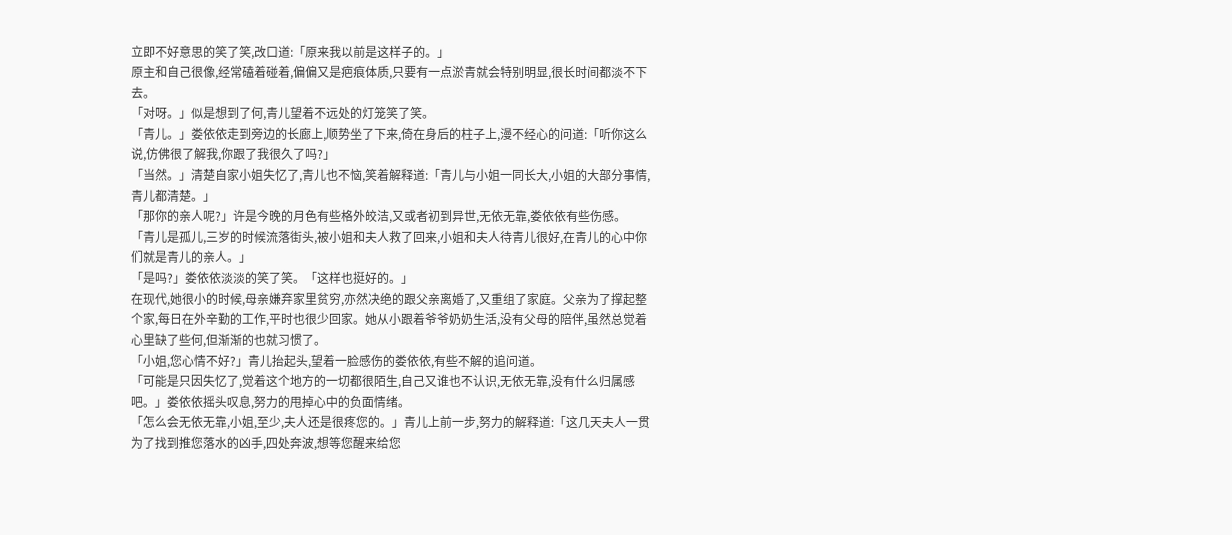立即不好意思的笑了笑,改口道:「原来我以前是这样子的。」
原主和自己很像,经常磕着碰着,偏偏又是疤痕体质,只要有一点淤青就会特别明显,很长时间都淡不下去。
「对呀。」似是想到了何,青儿望着不远处的灯笼笑了笑。
「青儿。」娄依依走到旁边的长廊上,顺势坐了下来,倚在身后的柱子上,漫不经心的问道:「听你这么说,仿佛很了解我,你跟了我很久了吗?」
「当然。」清楚自家小姐失忆了,青儿也不恼,笑着解释道:「青儿与小姐一同长大,小姐的大部分事情,青儿都清楚。」
「那你的亲人呢?」许是今晚的月色有些格外皎洁,又或者初到异世,无依无靠,娄依依有些伤感。
「青儿是孤儿,三岁的时候流落街头,被小姐和夫人救了回来,小姐和夫人待青儿很好,在青儿的心中你们就是青儿的亲人。」
「是吗?」娄依依淡淡的笑了笑。「这样也挺好的。」
在现代,她很小的时候,母亲嫌弃家里贫穷,亦然决绝的跟父亲离婚了,又重组了家庭。父亲为了撑起整个家,每日在外辛勤的工作,平时也很少回家。她从小跟着爷爷奶奶生活,没有父母的陪伴,虽然总觉着心里缺了些何,但渐渐的也就习惯了。
「小姐,您心情不好?」青儿抬起头,望着一脸感伤的娄依依,有些不解的追问道。
「可能是只因失忆了,觉着这个地方的一切都很陌生,自己又谁也不认识,无依无靠,没有什么归属感吧。」娄依依摇头叹息,努力的甩掉心中的负面情绪。
「怎么会无依无靠,小姐,至少,夫人还是很疼您的。」青儿上前一步,努力的解释道:「这几天夫人一贯为了找到推您落水的凶手,四处奔波,想等您醒来给您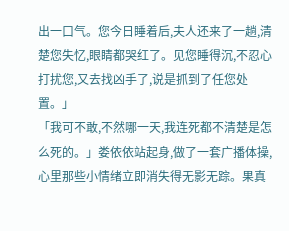出一口气。您今日睡着后,夫人还来了一趟,清楚您失忆,眼睛都哭红了。见您睡得沉,不忍心打扰您,又去找凶手了,说是抓到了任您处置。」
「我可不敢,不然哪一天,我连死都不清楚是怎么死的。」娄依依站起身,做了一套广播体操,心里那些小情绪立即消失得无影无踪。果真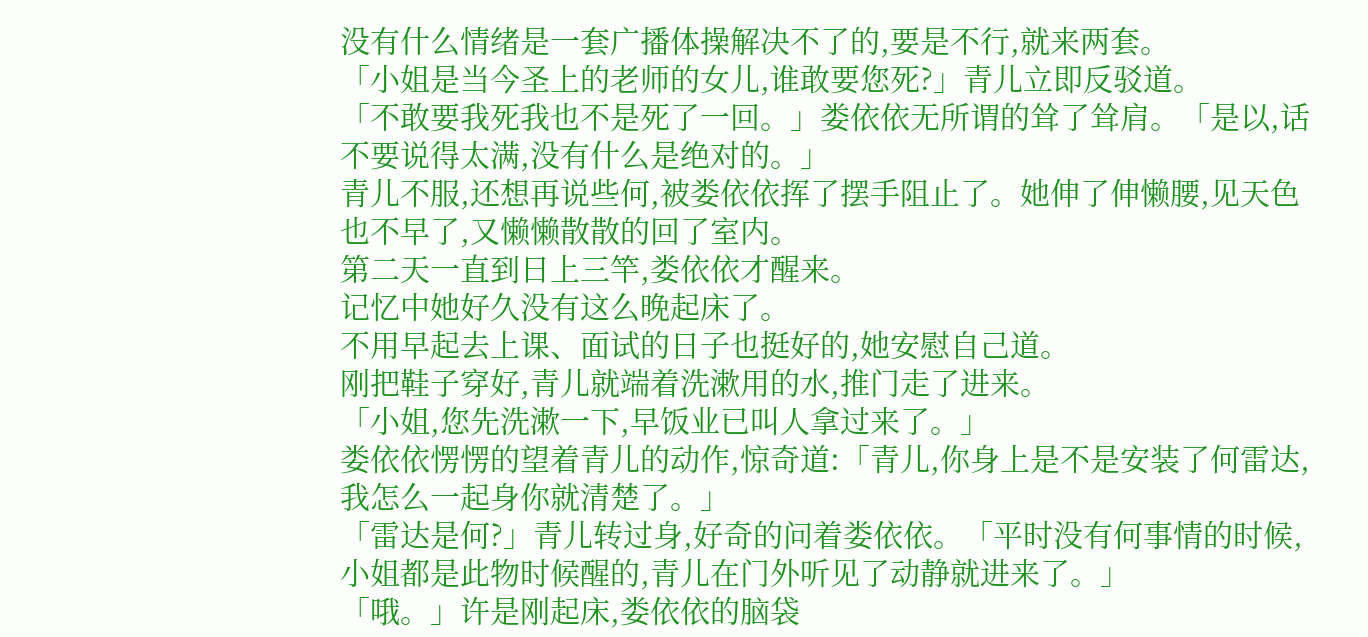没有什么情绪是一套广播体操解决不了的,要是不行,就来两套。
「小姐是当今圣上的老师的女儿,谁敢要您死?」青儿立即反驳道。
「不敢要我死我也不是死了一回。」娄依依无所谓的耸了耸肩。「是以,话不要说得太满,没有什么是绝对的。」
青儿不服,还想再说些何,被娄依依挥了摆手阻止了。她伸了伸懒腰,见天色也不早了,又懒懒散散的回了室内。
第二天一直到日上三竿,娄依依才醒来。
记忆中她好久没有这么晚起床了。
不用早起去上课、面试的日子也挺好的,她安慰自己道。
刚把鞋子穿好,青儿就端着洗漱用的水,推门走了进来。
「小姐,您先洗漱一下,早饭业已叫人拿过来了。」
娄依依愣愣的望着青儿的动作,惊奇道:「青儿,你身上是不是安装了何雷达,我怎么一起身你就清楚了。」
「雷达是何?」青儿转过身,好奇的问着娄依依。「平时没有何事情的时候,小姐都是此物时候醒的,青儿在门外听见了动静就进来了。」
「哦。」许是刚起床,娄依依的脑袋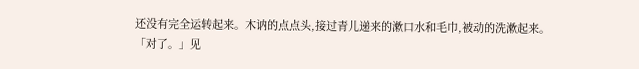还没有完全运转起来。木讷的点点头,接过青儿递来的漱口水和毛巾,被动的洗漱起来。
「对了。」见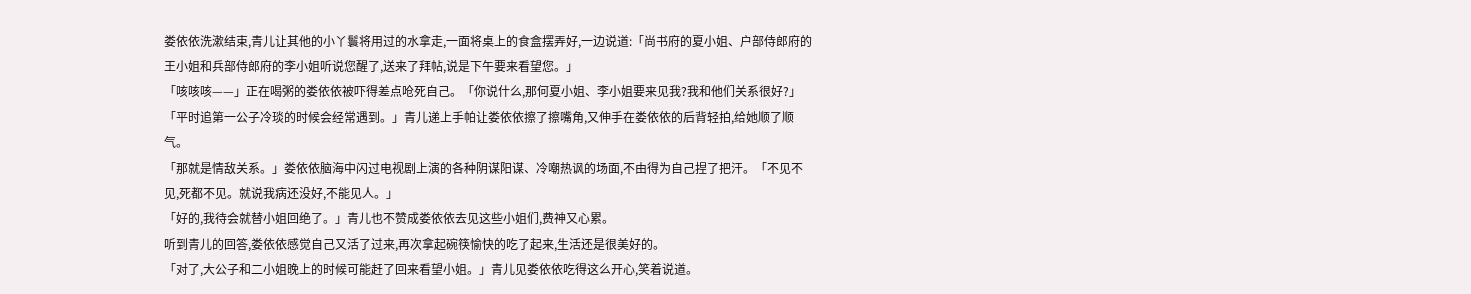娄依依洗漱结束,青儿让其他的小丫鬟将用过的水拿走,一面将桌上的食盒摆弄好,一边说道:「尚书府的夏小姐、户部侍郎府的王小姐和兵部侍郎府的李小姐听说您醒了,送来了拜帖,说是下午要来看望您。」
「咳咳咳——」正在喝粥的娄依依被吓得差点呛死自己。「你说什么,那何夏小姐、李小姐要来见我?我和他们关系很好?」
「平时追第一公子冷琰的时候会经常遇到。」青儿递上手帕让娄依依擦了擦嘴角,又伸手在娄依依的后背轻拍,给她顺了顺气。
「那就是情敌关系。」娄依依脑海中闪过电视剧上演的各种阴谋阳谋、冷嘲热讽的场面,不由得为自己捏了把汗。「不见不见,死都不见。就说我病还没好,不能见人。」
「好的,我待会就替小姐回绝了。」青儿也不赞成娄依依去见这些小姐们,费神又心累。
听到青儿的回答,娄依依感觉自己又活了过来,再次拿起碗筷愉快的吃了起来,生活还是很美好的。
「对了,大公子和二小姐晚上的时候可能赶了回来看望小姐。」青儿见娄依依吃得这么开心,笑着说道。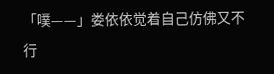「噗——」娄依依觉着自己仿佛又不行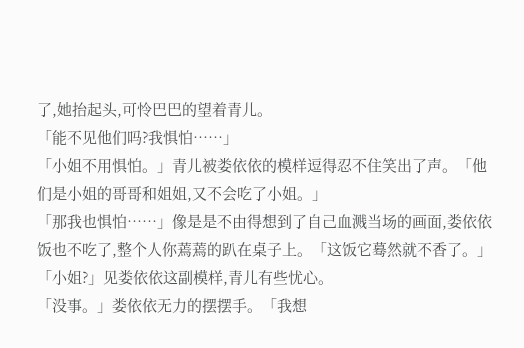了,她抬起头,可怜巴巴的望着青儿。
「能不见他们吗?我惧怕……」
「小姐不用惧怕。」青儿被娄依依的模样逗得忍不住笑出了声。「他们是小姐的哥哥和姐姐,又不会吃了小姐。」
「那我也惧怕……」像是是不由得想到了自己血溅当场的画面,娄依依饭也不吃了,整个人你蔫蔫的趴在桌子上。「这饭它蓦然就不香了。」
「小姐?」见娄依依这副模样,青儿有些忧心。
「没事。」娄依依无力的摆摆手。「我想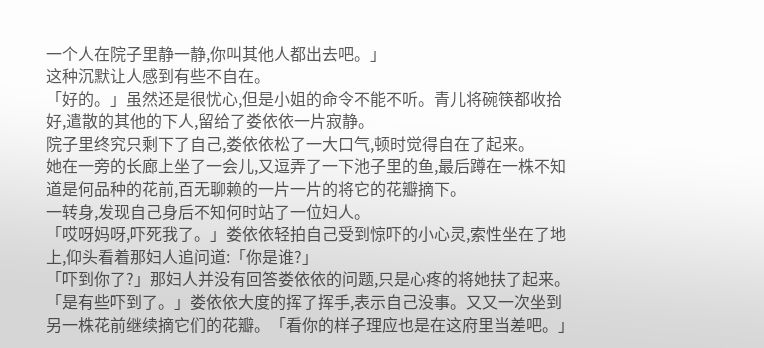一个人在院子里静一静,你叫其他人都出去吧。」
这种沉默让人感到有些不自在。
「好的。」虽然还是很忧心,但是小姐的命令不能不听。青儿将碗筷都收拾好,遣散的其他的下人,留给了娄依依一片寂静。
院子里终究只剩下了自己,娄依依松了一大口气,顿时觉得自在了起来。
她在一旁的长廊上坐了一会儿,又逗弄了一下池子里的鱼,最后蹲在一株不知道是何品种的花前,百无聊赖的一片一片的将它的花瓣摘下。
一转身,发现自己身后不知何时站了一位妇人。
「哎呀妈呀,吓死我了。」娄依依轻拍自己受到惊吓的小心灵,索性坐在了地上,仰头看着那妇人追问道:「你是谁?」
「吓到你了?」那妇人并没有回答娄依依的问题,只是心疼的将她扶了起来。
「是有些吓到了。」娄依依大度的挥了挥手,表示自己没事。又又一次坐到另一株花前继续摘它们的花瓣。「看你的样子理应也是在这府里当差吧。」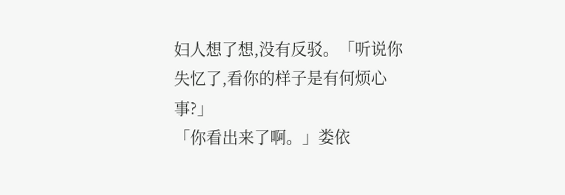妇人想了想,没有反驳。「听说你失忆了,看你的样子是有何烦心事?」
「你看出来了啊。」娄依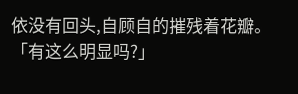依没有回头,自顾自的摧残着花瓣。「有这么明显吗?」